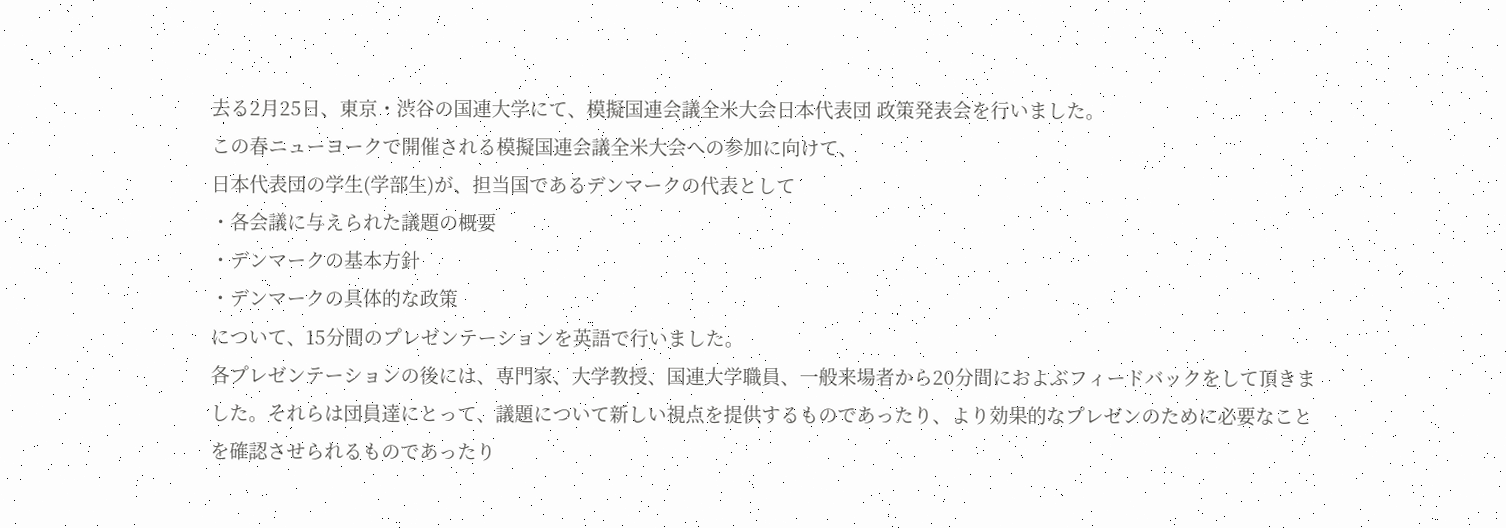去る2月25日、東京・渋谷の国連大学にて、模擬国連会議全米大会日本代表団 政策発表会を行いました。
この春ニューヨークで開催される模擬国連会議全米大会への参加に向けて、
日本代表団の学生(学部生)が、担当国であるデンマークの代表として
・各会議に与えられた議題の概要
・デンマークの基本方針
・デンマークの具体的な政策
について、15分間のプレゼンテーションを英語で行いました。
各プレゼンテーションの後には、専門家、大学教授、国連大学職員、一般来場者から20分間におよぶフィードバックをして頂きました。それらは団員達にとって、議題について新しい視点を提供するものであったり、より効果的なプレゼンのために必要なことを確認させられるものであったり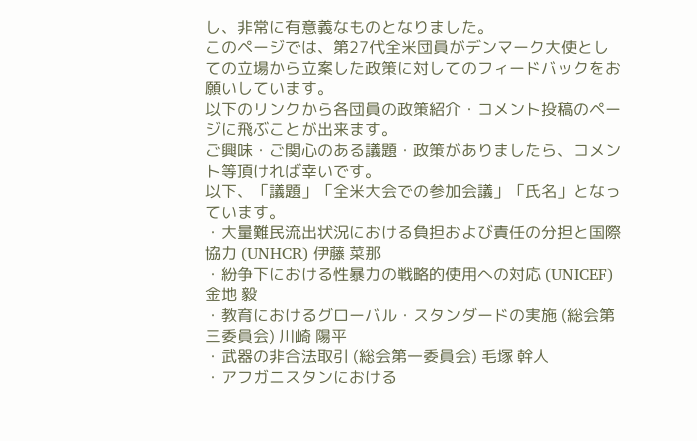し、非常に有意義なものとなりました。
このページでは、第27代全米団員がデンマーク大使としての立場から立案した政策に対してのフィードバックをお願いしています。
以下のリンクから各団員の政策紹介・コメント投稿のページに飛ぶことが出来ます。
ご興味・ご関心のある議題・政策がありましたら、コメント等頂ければ幸いです。
以下、「議題」「全米大会での参加会議」「氏名」となっています。
・大量難民流出状況における負担および責任の分担と国際協力 (UNHCR) 伊藤 菜那
・紛争下における性暴力の戦略的使用への対応 (UNICEF) 金地 毅
・教育におけるグローバル・スタンダードの実施 (総会第三委員会) 川崎 陽平
・武器の非合法取引 (総会第一委員会) 毛塚 幹人
・アフガニスタンにおける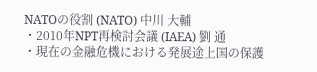NATOの役割 (NATO) 中川 大輔
・2010年NPT再検討会議 (IAEA) 劉 通
・現在の金融危機における発展途上国の保護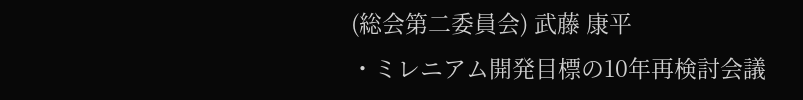(総会第二委員会) 武藤 康平
・ミレニアム開発目標の10年再検討会議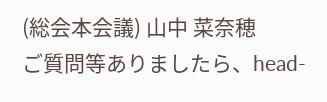(総会本会議) 山中 菜奈穂
ご質問等ありましたら、head-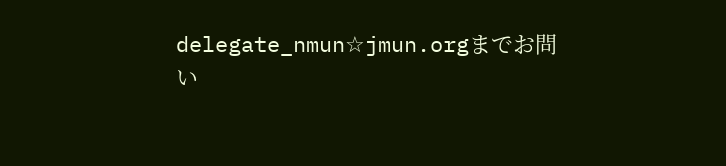delegate_nmun☆jmun.orgまでお問い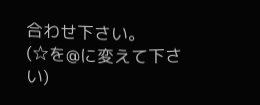合わせ下さい。
(☆を@に変えて下さい)